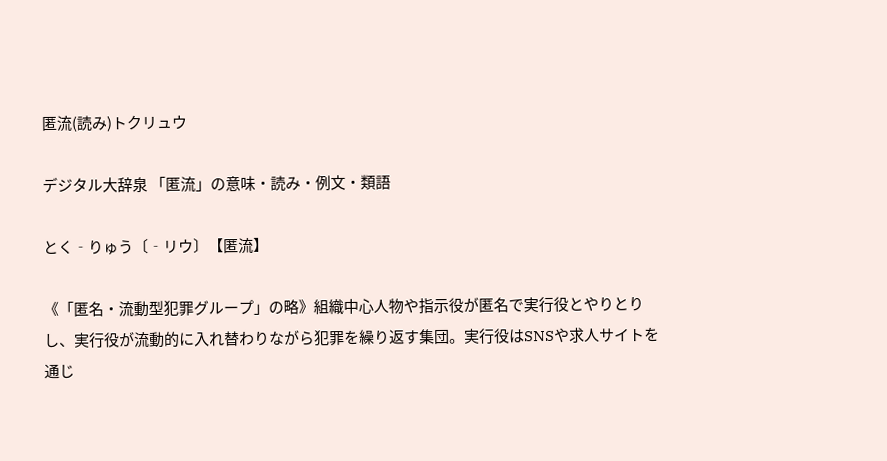匿流(読み)トクリュウ

デジタル大辞泉 「匿流」の意味・読み・例文・類語

とく‐りゅう〔‐リウ〕【匿流】

《「匿名・流動型犯罪グループ」の略》組織中心人物や指示役が匿名で実行役とやりとりし、実行役が流動的に入れ替わりながら犯罪を繰り返す集団。実行役はSNSや求人サイトを通じ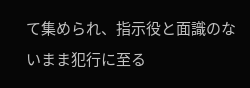て集められ、指示役と面識のないまま犯行に至る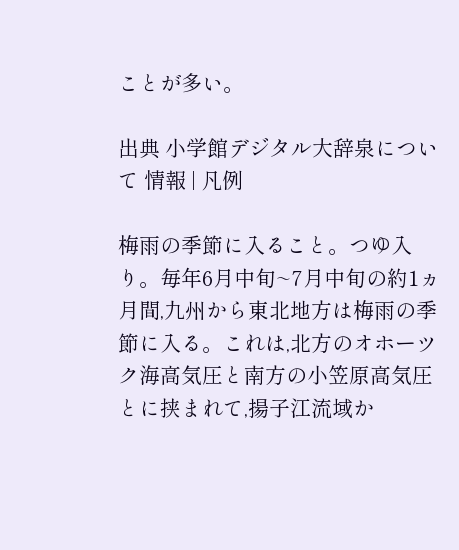ことが多い。

出典 小学館デジタル大辞泉について 情報 | 凡例

梅雨の季節に入ること。つゆ入り。毎年6月中旬~7月中旬の約1ヵ月間,九州から東北地方は梅雨の季節に入る。これは,北方のオホーツク海高気圧と南方の小笠原高気圧とに挟まれて,揚子江流域か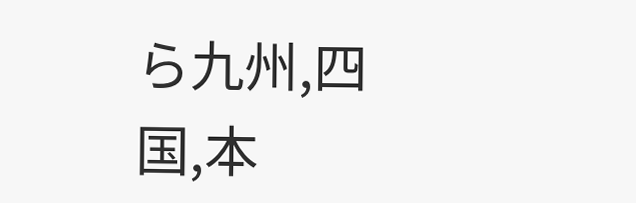ら九州,四国,本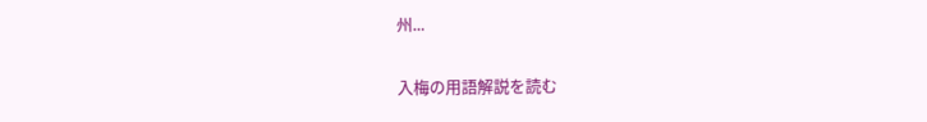州...

入梅の用語解説を読む